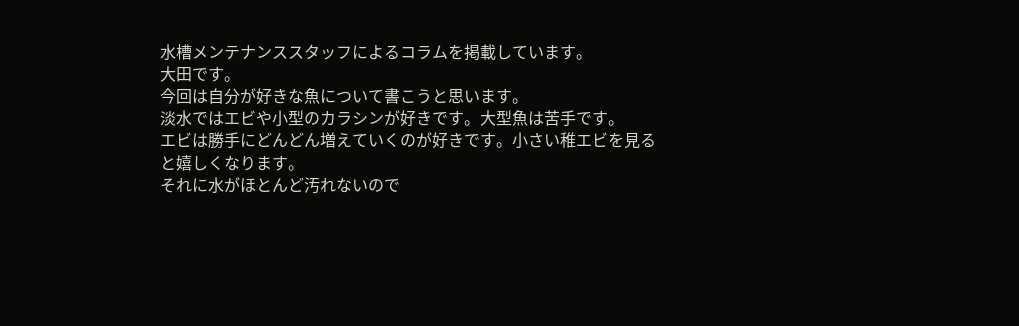水槽メンテナンススタッフによるコラムを掲載しています。
大田です。
今回は自分が好きな魚について書こうと思います。
淡水ではエビや小型のカラシンが好きです。大型魚は苦手です。
エビは勝手にどんどん増えていくのが好きです。小さい稚エビを見ると嬉しくなります。
それに水がほとんど汚れないので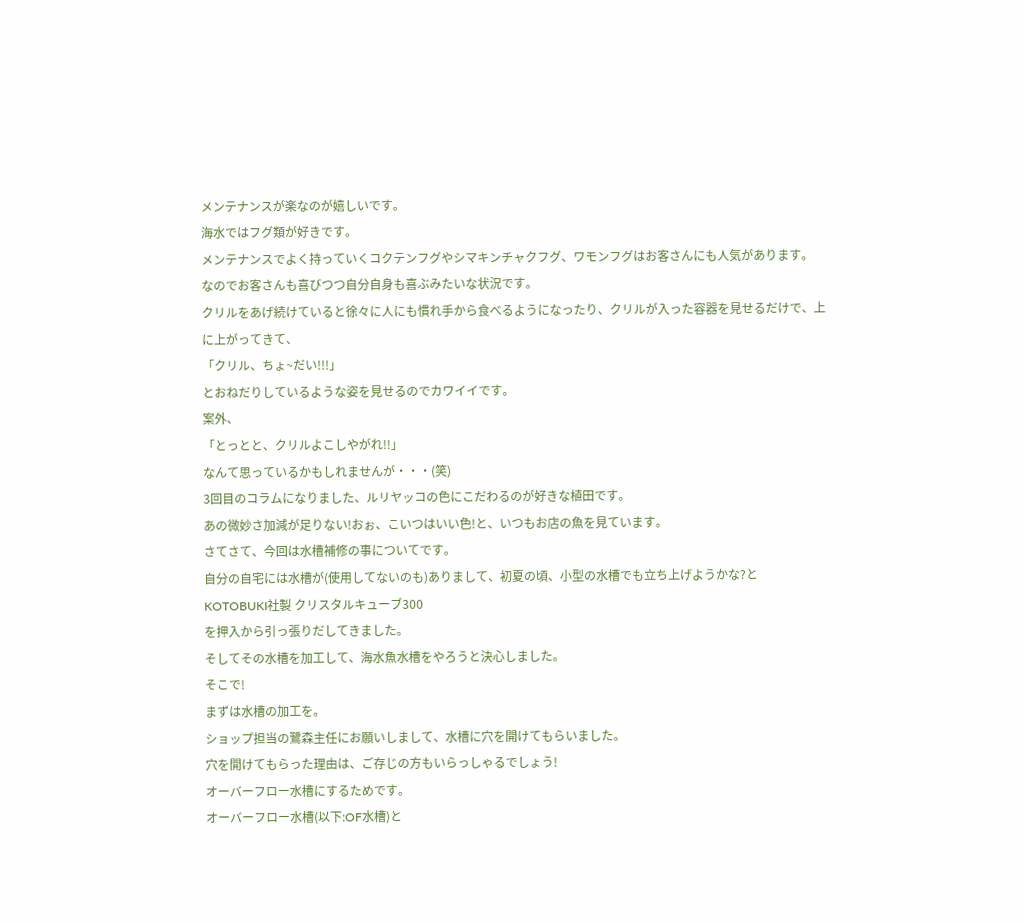メンテナンスが楽なのが嬉しいです。
海水ではフグ類が好きです。
メンテナンスでよく持っていくコクテンフグやシマキンチャクフグ、ワモンフグはお客さんにも人気があります。
なのでお客さんも喜びつつ自分自身も喜ぶみたいな状況です。
クリルをあげ続けていると徐々に人にも慣れ手から食べるようになったり、クリルが入った容器を見せるだけで、上に上がってきて、
「クリル、ちょ~だい!!!」
とおねだりしているような姿を見せるのでカワイイです。
案外、
「とっとと、クリルよこしやがれ!!」
なんて思っているかもしれませんが・・・(笑)
3回目のコラムになりました、ルリヤッコの色にこだわるのが好きな植田です。
あの微妙さ加減が足りない!おぉ、こいつはいい色!と、いつもお店の魚を見ています。
さてさて、今回は水槽補修の事についてです。
自分の自宅には水槽が(使用してないのも)ありまして、初夏の頃、小型の水槽でも立ち上げようかな?と
KOTOBUKI社製 クリスタルキューブ300
を押入から引っ張りだしてきました。
そしてその水槽を加工して、海水魚水槽をやろうと決心しました。
そこで!
まずは水槽の加工を。
ショップ担当の鷺森主任にお願いしまして、水槽に穴を開けてもらいました。
穴を開けてもらった理由は、ご存じの方もいらっしゃるでしょう!
オーバーフロー水槽にするためです。
オーバーフロー水槽(以下:OF水槽)と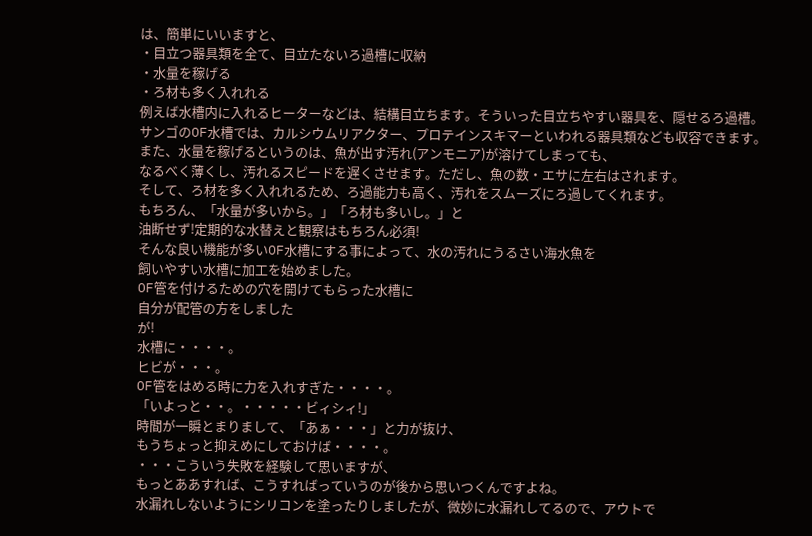は、簡単にいいますと、
・目立つ器具類を全て、目立たないろ過槽に収納
・水量を稼げる
・ろ材も多く入れれる
例えば水槽内に入れるヒーターなどは、結構目立ちます。そういった目立ちやすい器具を、隠せるろ過槽。
サンゴのOF水槽では、カルシウムリアクター、プロテインスキマーといわれる器具類なども収容できます。
また、水量を稼げるというのは、魚が出す汚れ(アンモニア)が溶けてしまっても、
なるべく薄くし、汚れるスピードを遅くさせます。ただし、魚の数・エサに左右はされます。
そして、ろ材を多く入れれるため、ろ過能力も高く、汚れをスムーズにろ過してくれます。
もちろん、「水量が多いから。」「ろ材も多いし。」と
油断せず!定期的な水替えと観察はもちろん必須!
そんな良い機能が多いOF水槽にする事によって、水の汚れにうるさい海水魚を
飼いやすい水槽に加工を始めました。
OF管を付けるための穴を開けてもらった水槽に
自分が配管の方をしました
が!
水槽に・・・・。
ヒビが・・・。
OF管をはめる時に力を入れすぎた・・・・。
「いよっと・・。・・・・・ビィシィ!」
時間が一瞬とまりまして、「あぁ・・・」と力が抜け、
もうちょっと抑えめにしておけば・・・・。
・・・こういう失敗を経験して思いますが、
もっとああすれば、こうすればっていうのが後から思いつくんですよね。
水漏れしないようにシリコンを塗ったりしましたが、微妙に水漏れしてるので、アウトで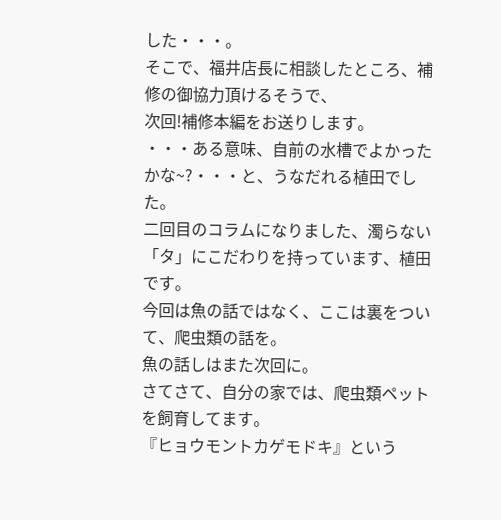した・・・。
そこで、福井店長に相談したところ、補修の御協力頂けるそうで、
次回!補修本編をお送りします。
・・・ある意味、自前の水槽でよかったかな~?・・・と、うなだれる植田でした。
二回目のコラムになりました、濁らない「タ」にこだわりを持っています、植田です。
今回は魚の話ではなく、ここは裏をついて、爬虫類の話を。
魚の話しはまた次回に。
さてさて、自分の家では、爬虫類ペットを飼育してます。
『ヒョウモントカゲモドキ』という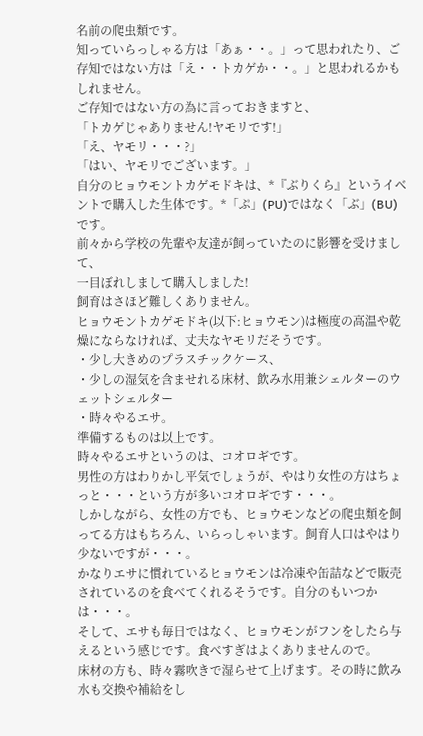名前の爬虫類です。
知っていらっしゃる方は「あぁ・・。」って思われたり、ご存知ではない方は「え・・トカゲか・・。」と思われるかもしれません。
ご存知ではない方の為に言っておきますと、
「トカゲじゃありません!ヤモリです!」
「え、ヤモリ・・・?」
「はい、ヤモリでございます。」
自分のヒョウモントカゲモドキは、*『ぶりくら』というイベントで購入した生体です。*「ぷ」(PU)ではなく「ぶ」(BU)です。
前々から学校の先輩や友達が飼っていたのに影響を受けまして、
一目ぼれしまして購入しました!
飼育はさほど難しくありません。
ヒョウモントカゲモドキ(以下:ヒョウモン)は極度の高温や乾燥にならなければ、丈夫なヤモリだそうです。
・少し大きめのプラスチックケース、
・少しの湿気を含ませれる床材、飲み水用兼シェルターのウェットシェルター
・時々やるエサ。
準備するものは以上です。
時々やるエサというのは、コオロギです。
男性の方はわりかし平気でしょうが、やはり女性の方はちょっと・・・という方が多いコオロギです・・・。
しかしながら、女性の方でも、ヒョウモンなどの爬虫類を飼ってる方はもちろん、いらっしゃいます。飼育人口はやはり少ないですが・・・。
かなりエサに慣れているヒョウモンは冷凍や缶詰などで販売されているのを食べてくれるそうです。自分のもいつかは・・・。
そして、エサも毎日ではなく、ヒョウモンがフンをしたら与えるという感じです。食べすぎはよくありませんので。
床材の方も、時々霧吹きで湿らせて上げます。その時に飲み水も交換や補給をし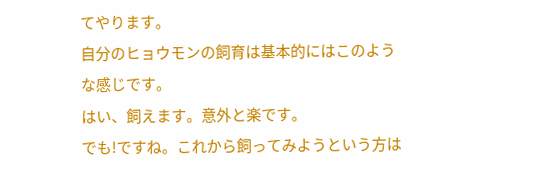てやります。
自分のヒョウモンの飼育は基本的にはこのような感じです。
はい、飼えます。意外と楽です。
でも!ですね。これから飼ってみようという方は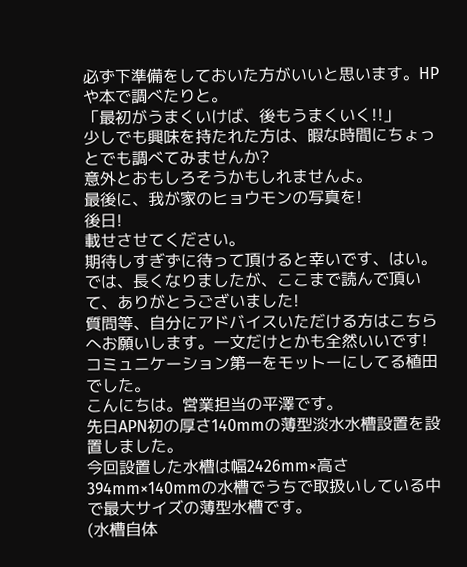必ず下準備をしておいた方がいいと思います。HPや本で調べたりと。
「最初がうまくいけば、後もうまくいく!!」
少しでも興味を持たれた方は、暇な時間にちょっとでも調べてみませんか?
意外とおもしろそうかもしれませんよ。
最後に、我が家のヒョウモンの写真を!
後日!
載せさせてください。
期待しすぎずに待って頂けると幸いです、はい。
では、長くなりましたが、ここまで読んで頂いて、ありがとうございました!
質問等、自分にアドバイスいただける方はこちらへお願いします。一文だけとかも全然いいです!
コミュニケーション第一をモットーにしてる植田でした。
こんにちは。営業担当の平澤です。
先日APN初の厚さ140mmの薄型淡水水槽設置を設置しました。
今回設置した水槽は幅2426mm×高さ394mm×140mmの水槽でうちで取扱いしている中で最大サイズの薄型水槽です。
(水槽自体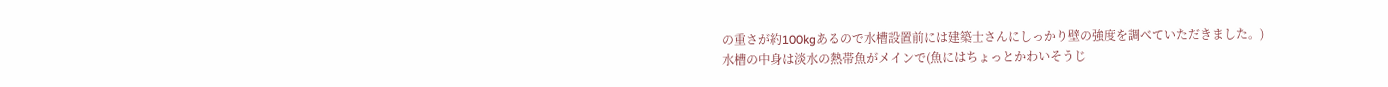の重さが約100kgあるので水槽設置前には建築士さんにしっかり壁の強度を調べていただきました。)
水槽の中身は淡水の熱帯魚がメインで(魚にはちょっとかわいそうじ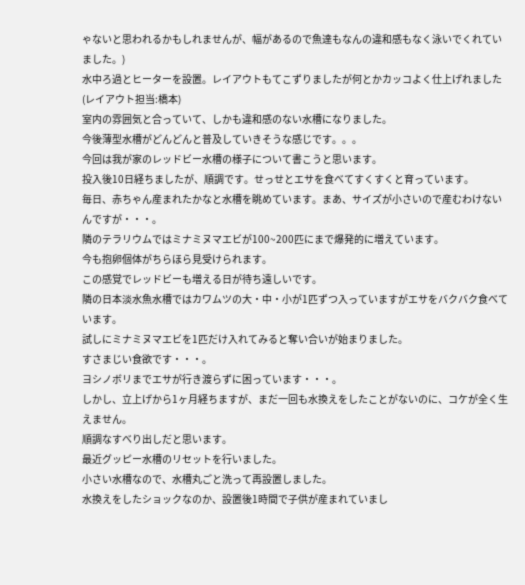ゃないと思われるかもしれませんが、幅があるので魚達もなんの違和感もなく泳いでくれていました。)
水中ろ過とヒーターを設置。レイアウトもてこずりましたが何とかカッコよく仕上げれました(レイアウト担当:橋本)
室内の雰囲気と合っていて、しかも違和感のない水槽になりました。
今後薄型水槽がどんどんと普及していきそうな感じです。。。
今回は我が家のレッドビー水槽の様子について書こうと思います。
投入後10日経ちましたが、順調です。せっせとエサを食べてすくすくと育っています。
毎日、赤ちゃん産まれたかなと水槽を眺めています。まあ、サイズが小さいので産むわけないんですが・・・。
隣のテラリウムではミナミヌマエビが100~200匹にまで爆発的に増えています。
今も抱卵個体がちらほら見受けられます。
この感覚でレッドビーも増える日が待ち遠しいです。
隣の日本淡水魚水槽ではカワムツの大・中・小が1匹ずつ入っていますがエサをバクバク食べています。
試しにミナミヌマエビを1匹だけ入れてみると奪い合いが始まりました。
すさまじい食欲です・・・。
ヨシノボリまでエサが行き渡らずに困っています・・・。
しかし、立上げから1ヶ月経ちますが、まだ一回も水換えをしたことがないのに、コケが全く生えません。
順調なすべり出しだと思います。
最近グッピー水槽のリセットを行いました。
小さい水槽なので、水槽丸ごと洗って再設置しました。
水換えをしたショックなのか、設置後1時間で子供が産まれていまし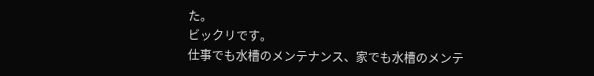た。
ビックリです。
仕事でも水槽のメンテナンス、家でも水槽のメンテ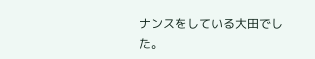ナンスをしている大田でした。